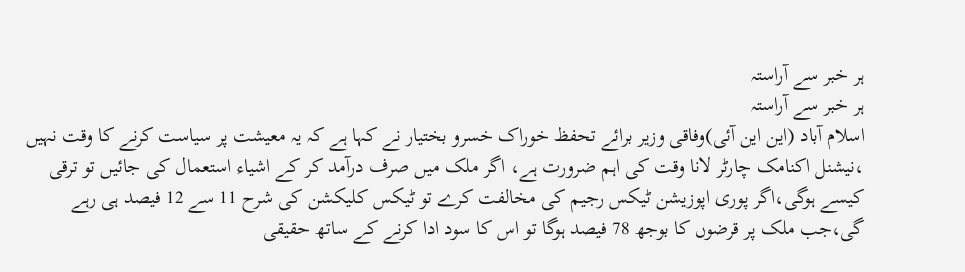ہر خبر سے آراستہ
ہر خبر سے آراستہ
اسلام آباد (این این آئی)وفاقی وزیر برائے تحفظ خوراک خسرو بختیار نے کہا ہے کہ یہ معیشت پر سیاست کرنے کا وقت نہیں ،نیشنل اکنامک چارٹر لانا وقت کی اہم ضرورت ہے، اگر ملک میں صرف درآمد کر کے اشیاء استعمال کی جائیں تو ترقی کیسے ہوگی،اگر پوری اپوزیشن ٹیکس رجیم کی مخالفت کرے تو ٹیکس کلیکشن کی شرح 11 سے 12 فیصد ہی رہے گی،جب ملک پر قرضوں کا بوجھ 78 فیصد ہوگا تو اس کا سود ادا کرنے کے ساتھ حقیقی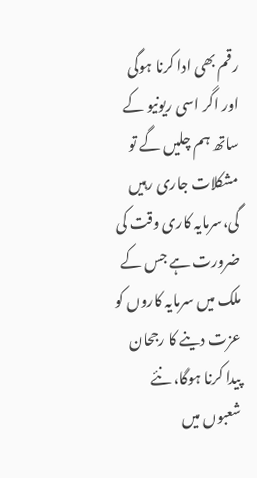رقم بھی ادا کرنا ہوگی اور اگر اسی ریونیو کے ساتھ ہم چلیں گے تو مشکلات جاری رہیں گی،سرمایہ کاری وقت کی ضرورت ہے جس کے ملک میں سرمایہ کاروں کو عزت دینے کا رجحان پیدا کرنا ہوگا، نئے شعبوں میں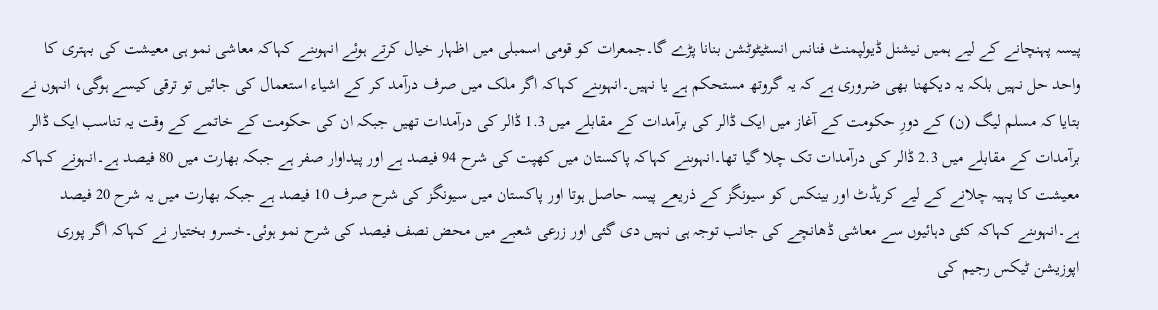پیسہ پہنچانے کے لیے ہمیں نیشنل ڈیولپمنٹ فنانس انسٹیٹوٹشن بنانا پڑے گا۔جمعرات کو قومی اسمبلی میں اظہار خیال کرتے ہوئے انہوںنے کہاکہ معاشی نمو ہی معیشت کی بہتری کا واحد حل نہیں بلکہ یہ دیکھنا بھی ضروری ہے کہ یہ گروتھ مستحکم ہے یا نہیں۔انہوںنے کہاکہ اگر ملک میں صرف درآمد کر کے اشیاء استعمال کی جائیں تو ترقی کیسے ہوگی، انہوں نے بتایا کہ مسلم لیگ (ن) کے دورِ حکومت کے آغاز میں ایک ڈالر کی برآمدات کے مقابلے میں 1.3 ڈالر کی درآمدات تھیں جبکہ ان کی حکومت کے خاتمے کے وقت یہ تناسب ایک ڈالر برآمدات کے مقابلے میں 2.3 ڈالر کی درآمدات تک چلا گیا تھا۔انہوںنے کہاکہ پاکستان میں کھپت کی شرح 94 فیصد ہے اور پیداوار صفر ہے جبکہ بھارت میں 80 فیصد ہے۔انہونے کہاکہ معیشت کا پہیہ چلانے کے لیے کریڈٹ اور بینکس کو سیونگز کے ذریعے پیسہ حاصل ہوتا اور پاکستان میں سیونگز کی شرح صرف 10 فیصد ہے جبکہ بھارت میں یہ شرح 20 فیصد ہے۔انہوںنے کہاکہ کئی دہائیوں سے معاشی ڈھانچے کی جانب توجہ ہی نہیں دی گئی اور زرعی شعبے میں محض نصف فیصد کی شرح نمو ہوئی۔خسرو بختیار نے کہاکہ اگر پوری اپوزیشن ٹیکس رجیم کی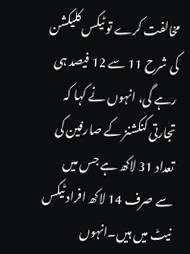مخالفت کرے تو ٹیکس کلیکشن کی شرح 11 سے 12 فیصد ہی رہے گی، انہوں نے کہا کہ تجارتی کنکشنز کے صارفین کی تعداد 31 لاکھ ہے جس میں سے صرف 14 لاکھ افراد ٹیکس نیٹ میں ہیں۔انہوں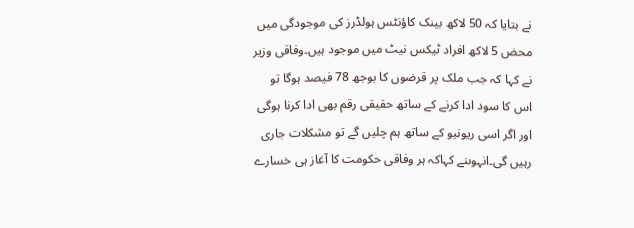نے بتایا کہ 50 لاکھ بینک کاؤنٹس ہولڈرز کی موجودگی میں محض 5 لاکھ افراد ٹیکس نیٹ میں موجود ہیں۔وفاقی وزیر نے کہا کہ جب ملک پر قرضوں کا بوجھ 78 فیصد ہوگا تو اس کا سود ادا کرنے کے ساتھ حقیقی رقم بھی ادا کرنا ہوگی اور اگر اسی ریونیو کے ساتھ ہم چلیں گے تو مشکلات جاری رہیں گی۔انہوںنے کہاکہ ہر وفاقی حکومت کا آغاز ہی خسارے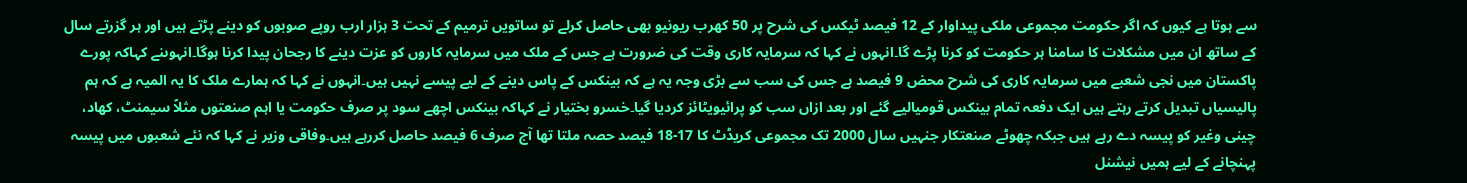سے ہوتا ہے کیوں کہ اگر حکومت مجموعی ملکی پیداوار کے 12 فیصد ٹیکس کی شرح پر 50 کھرب ریونیو بھی حاصل کرلے تو ساتویں ترمیم کے تحت 3 ہزار ارب روپے صوبوں کو دینے پڑتے ہیں اور ہر گزرتے سال کے ساتھ ان میں مشکلات کا سامنا ہر حکومت کو کرنا پڑے گا۔انہوں نے کہا کہ سرمایہ کاری وقت کی ضرورت ہے جس کے ملک میں سرمایہ کاروں کو عزت دینے کا رجحان پیدا کرنا ہوگا۔انہوںنے کہاکہ پورے پاکستان میں نجی شعبے میں سرمایہ کاری کی شرح محض 9 فیصد ہے جس کی سب سے بڑی وجہ یہ ہے کہ بینکس کے پاس دینے کے لیے پیسے نہیں ہیں۔انہوں نے کہا کہ ہمارے ملک کا یہ المیہ ہے کہ ہم پالیسیاں تبدیل کرتے رہتے ہیں ایک دفعہ تمام بینکس قومیالیے گئے اور بعد ازاں سب کو پرائیویٹائز کردیا گیا۔خسرو بختیار نے کہاکہ بینکس اچھے سود پر صرف حکومت یا اہم صنعتوں مثلاً سیمنٹ، کھاد، چینی وغیر کو پیسہ دے رہے ہیں جبکہ چھوٹے صنعتکار جنہیں سال 2000 تک مجموعی کریڈٹ کا 17-18 فیصد حصہ ملتا تھا آج صرف 6 فیصد حاصل کررہے ہیں۔وفاقی وزیر نے کہا کہ نئے شعبوں میں پیسہ پہنچانے کے لیے ہمیں نیشنل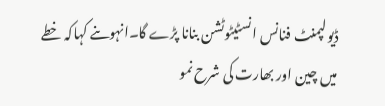ڈیولپمنٹ فنانس انسٹیٹوٹشن بنانا پڑے گا۔انہوںنے کہاکہ خطے میں چین اور بھارت کی شرح نمو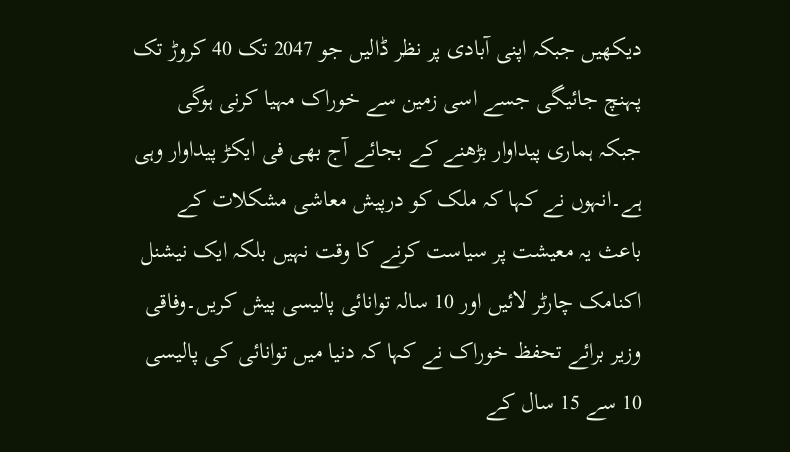دیکھیں جبکہ اپنی آبادی پر نظر ڈالیں جو 2047 تک 40 کروڑ تک پہنچ جائیگی جسے اسی زمین سے خوراک مہیا کرنی ہوگی جبکہ ہماری پیداوار بڑھنے کے بجائے آج بھی فی ایکڑ پیداوار وہی ہے۔انہوں نے کہا کہ ملک کو درپیش معاشی مشکلات کے باعث یہ معیشت پر سیاست کرنے کا وقت نہیں بلکہ ایک نیشنل اکنامک چارٹر لائیں اور 10 سالہ توانائی پالیسی پیش کریں۔وفاقی وزیر برائے تحفظ خوراک نے کہا کہ دنیا میں توانائی کی پالیسی 10 سے 15 سال کے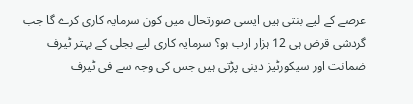عرصے کے لیے بنتی ہیں ایسی صورتحال میں کون سرمایہ کاری کرے گا جب گردشی قرض ہی 12 ہزار ارب ہو؟ سرمایہ کاری لیے بجلی کے بہتر ٹیرف ضمانت اور سیکورٹیز دینی پڑتی ہیں جس کی وجہ سے فی ٹیرف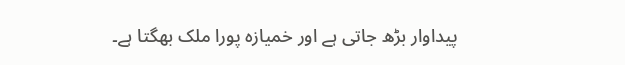پیداوار بڑھ جاتی ہے اور خمیازہ پورا ملک بھگتا ہے۔